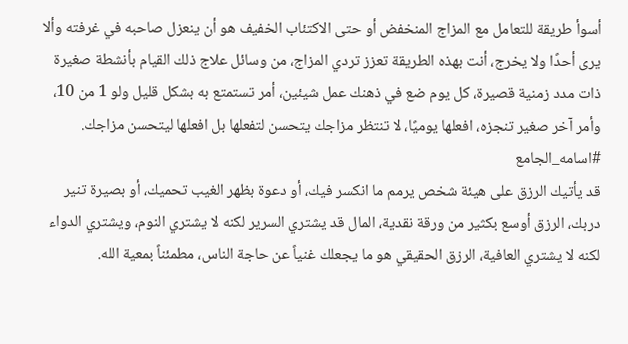أسوأ طريقة للتعامل مع المزاج المنخفض أو حتى الاكتئاب الخفيف هو أن ينعزل صاحبه في غرفته وألا يرى أحدًا ولا يخرج، أنت بهذه الطريقة تعزز تردي المزاج، من وسائل علاج ذلك القيام بأنشطة صغيرة ذات مدد زمنية قصيرة، كل يوم ضع في ذهنك عمل شيئين، أمر تستمتع به بشكل قليل ولو 1 من 10، وأمر آخر صغير تنجزه، افعلها يوميًا، لا تنتظر مزاجك يتحسن لتفعلها بل افعلها ليتحسن مزاجك.
#اسامه_الجامع
قد يأتيك الرزق على هيئة شخص يرمم ما انكسر فيك، أو دعوة بظهر الغيب تحميك، أو بصيرة تنير دربك، الرزق أوسع بكثير من ورقة نقدية، المال قد يشتري السرير لكنه لا يشتري النوم، ويشتري الدواء لكنه لا يشتري العافية، الرزق الحقيقي هو ما يجعلك غنياً عن حاجة الناس، مطمئناً بمعية الله.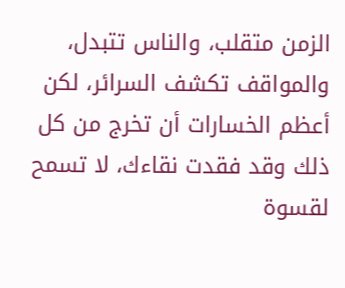الزمن متقلب، والناس تتبدل، والمواقف تكشف السرائر، لكن أعظم الخسارات أن تخرج من كل ذلك وقد فقدت نقاءك، لا تسمح لقسوة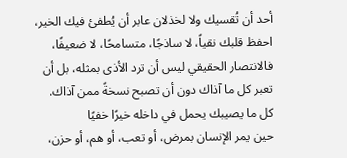أحد أن تُقسيك ولا لخذلان عابر أن يُطفئ فيك الخير، احفظ قلبك نقياً، لا ساذجًا، متسامحًا، لا ضعيفًا، فالانتصار الحقيقي ليس أن ترد الأذى بمثله، بل أن تعبر كل ما آذاك دون أن تصبح نسخةً ممن آذاك.
كل ما يصيبك يحمل في داخله خيرًا خفيًا
حين يمر الإنسان بمرض، أو تعب، أو هم، أو حزن،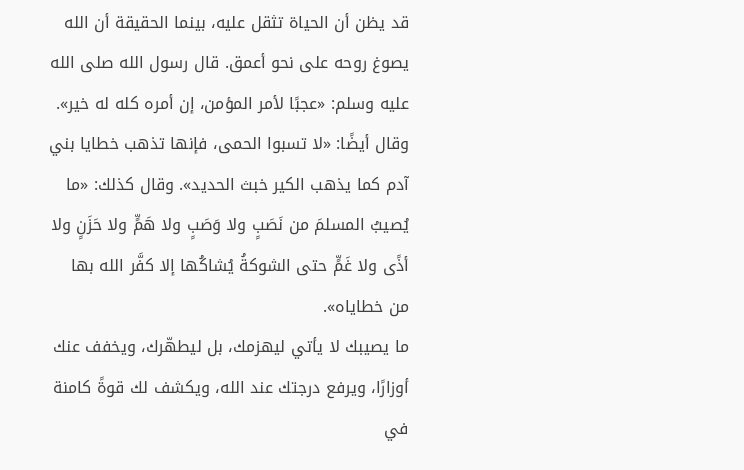قد يظن أن الحياة تثقل عليه، بينما الحقيقة أن الله يصوغ روحه على نحو أعمق. قال رسول الله صلى الله عليه وسلم: «عجبًا لأمر المؤمن، إن أمره كله له خير». وقال أيضًا: «لا تسبوا الحمى، فإنها تذهب خطايا بني آدم كما يذهب الكير خبث الحديد». وقال كذلك: «ما يُصيبُ المسلمَ من نَصَبٍ ولا وَصَبٍ ولا هَمٍّ ولا حَزَنٍ ولا أذًى ولا غَمٍّ حتى الشوكةُ يُشاكُها إلا كفَّر الله بها من خطاياه».
ما يصيبك لا يأتي ليهزمك، بل ليطهّرك، ويخفف عنك أوزارًا، ويرفع درجتك عند الله، ويكشف لك قوةً كامنة في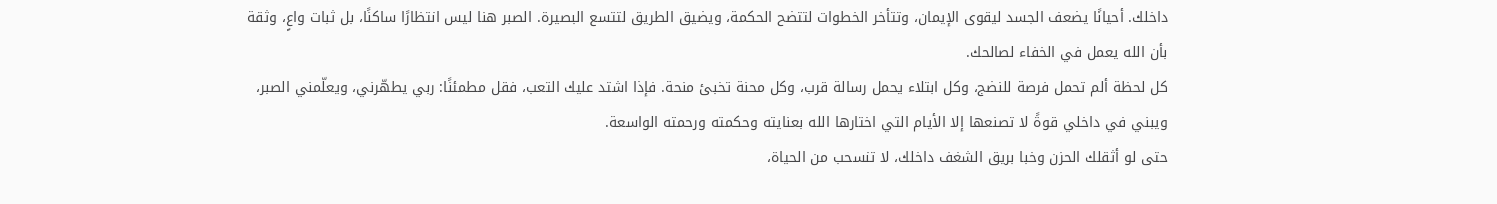داخلك. أحيانًا يضعف الجسد ليقوى الإيمان، وتتأخر الخطوات لتتضح الحكمة، ويضيق الطريق لتتسع البصيرة. الصبر هنا ليس انتظارًا ساكنًا، بل ثبات واعٍ، وثقة بأن الله يعمل في الخفاء لصالحك.
كل لحظة ألم تحمل فرصة للنضج، وكل ابتلاء يحمل رسالة قرب، وكل محنة تخبئ منحة. فإذا اشتد عليك التعب، فقل مطمئنًا: ربي يطهّرني، ويعلّمني الصبر، ويبني في داخلي قوةً لا تصنعها إلا الأيام التي اختارها الله بعنايته وحكمته ورحمته الواسعة.
حتى لو أثقلك الحزن وخبا بريق الشغف داخلك، لا تنسحب من الحياة،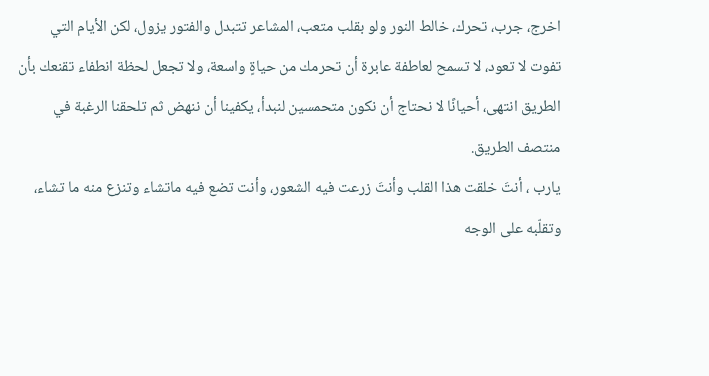اخرج، جرب، تحرك، خالط النور ولو بقلب متعب، المشاعر تتبدل والفتور يزول، لكن الأيام التي تفوت لا تعود، لا تسمح لعاطفة عابرة أن تحرمك من حياةٍ واسعة، ولا تجعل لحظة انطفاء تقنعك بأن الطريق انتهى، أحيانًا لا نحتاج أن نكون متحمسين لنبدأ، يكفينا أن ننهض ثم تلحقنا الرغبة في منتصف الطريق.
يارب ، أنتَ خلقت هذا القلب وأنتَ زرعت فيه الشعور، وأنت تضع فيه ماتشاء وتنزع منه ما تشاء، وتقلّبه على الوجه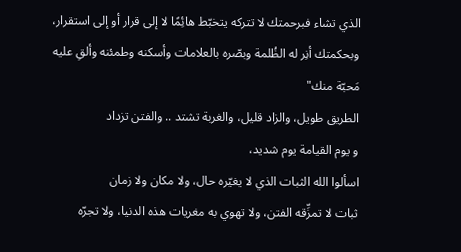الذي تشاء فبرحمتك لا تتركه يتخبّط هائِمًا لا إلى قرار أو إلى استقرار، وبحكمتك أنِر له الظُلمة وبصّره بالعلامات وأسكنه وطمئنه وألقِ عليه مَحبّة منك"
الطريق طويل، والزاد قليل، والغربة تشتد .. والفتن تزداد
و يوم القيامة يوم شديد،
اسألوا الله الثبات الذي لا يغيّره حال، ولا مكان ولا زمان
ثبات لا تمزِّقه الفتن، ولا تهوي به مغريات هذه الدنيا، ولا تجرّه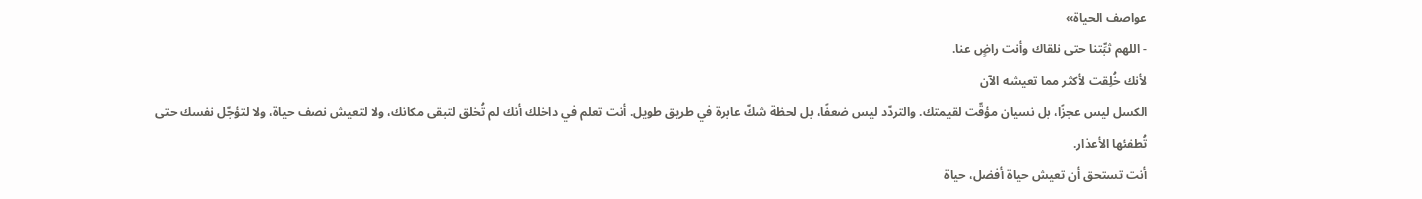عواصف الحياة»
- اللهم ثبِّتنا حتى نلقاك وأنت راضٍ عنا.
لأنك خُلِقت لأكثر مما تعيشه الآن
الكسل ليس عجزًا، بل نسيان مؤقّت لقيمتك. والتردّد ليس ضعفًا، بل لحظة شكّ عابرة في طريق طويل. أنت تعلم في داخلك أنك لم تُخلق لتبقى مكانك، ولا لتعيش نصف حياة، ولا لتؤجّل نفسك حتى تُطفئها الأعذار.
أنت تستحق أن تعيش حياة أفضل، حياة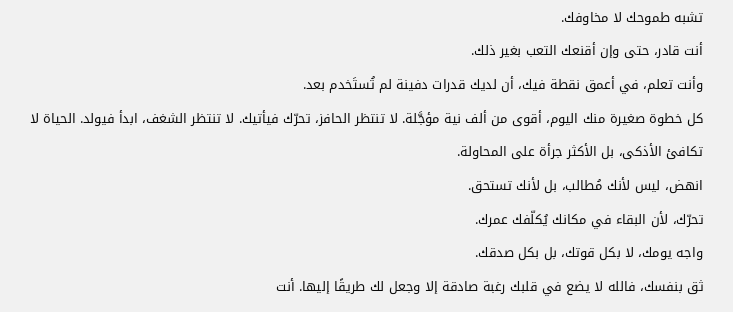تشبه طموحك لا مخاوفك.
أنت قادر، حتى وإن أقنعك التعب بغير ذلك.
وأنت تعلم، في أعمق نقطة فيك، أن لديك قدرات دفينة لم تُستَخدم بعد.
كل خطوة صغيرة منك اليوم، أقوى من ألف نية مؤجَّلة. لا تنتظر الحافز، تحرّك فيأتيك. لا تنتظر الشغف، ابدأ فيولد. الحياة لا تكافئ الأذكى، بل الأكثر جرأة على المحاولة.
انهض، ليس لأنك مُطالب، بل لأنك تستحق.
تحرّك، لأن البقاء في مكانك يُكلّفك عمرك.
واجه يومك، لا بكل قوتك، بل بكل صدقك.
ثق بنفسك، فالله لا يضع في قلبك رغبة صادقة إلا وجعل لك طريقًا إليها. أنت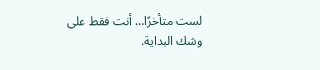لست متأخرًا… أنت فقط على وشك البداية.